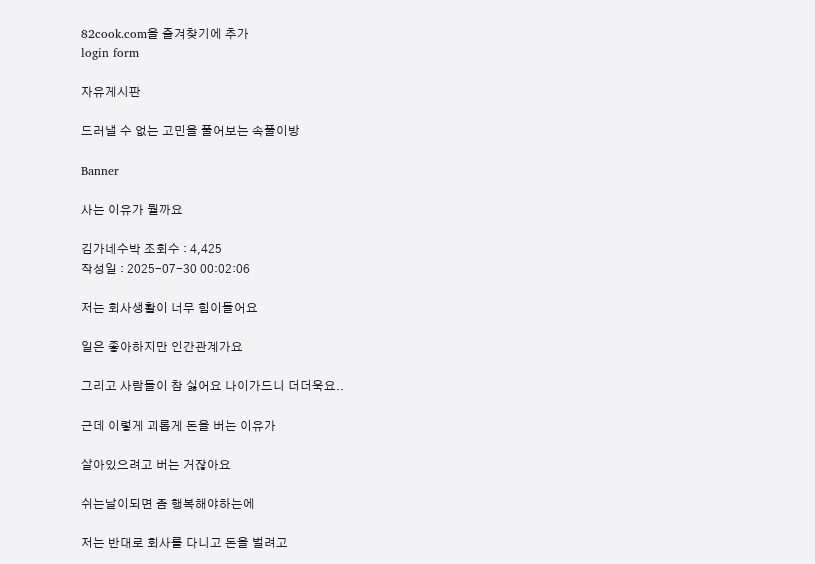82cook.com을 즐겨찾기에 추가
login form

자유게시판

드러낼 수 없는 고민을 풀어보는 속풀이방

Banner

사는 이유가 뭘까요

김가네수박 조회수 : 4,425
작성일 : 2025-07-30 00:02:06

저는 회사생활이 너무 힘이들어요

일은 좋아하지만 인간관계가요

그리고 사람들이 참 싫어요 나이가드니 더더욱요..

근데 이렇게 괴롭게 돈을 버는 이유가

살아있으려고 버는 거잖아요

쉬는날이되면 좀 행복해야하는에

저는 반대로 회사를 다니고 돈을 벌려고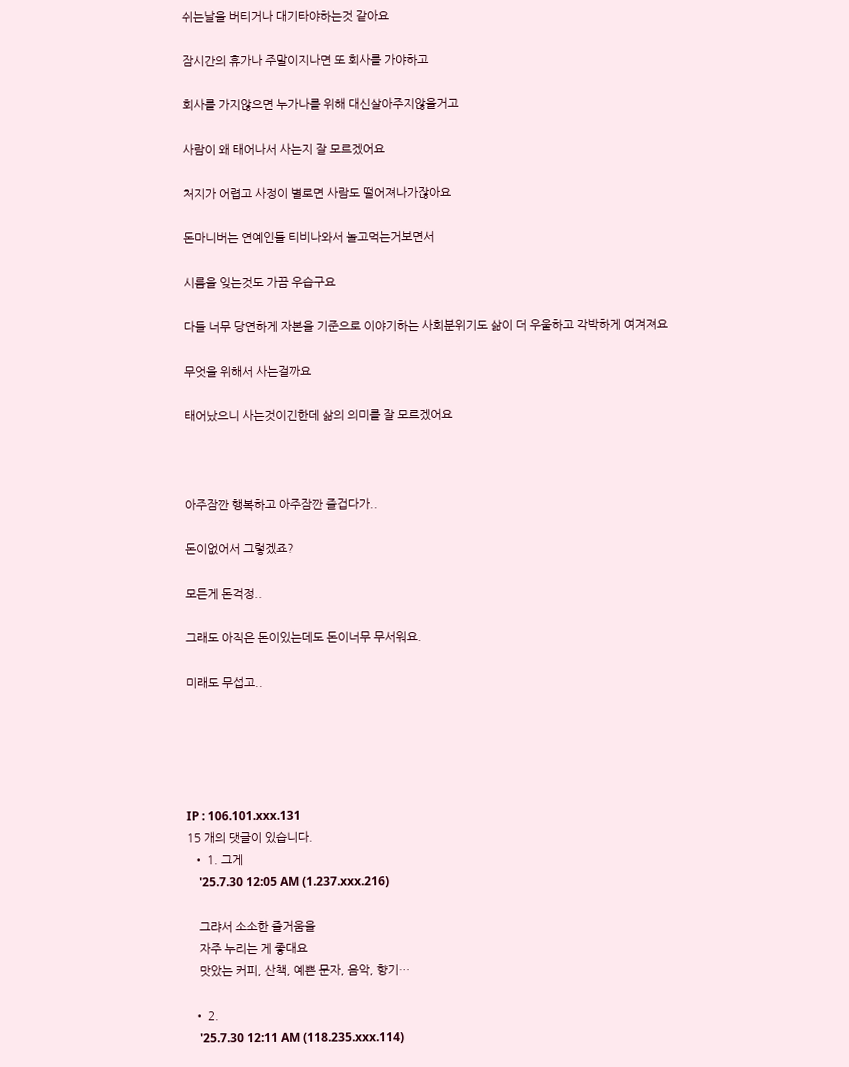쉬는날을 버티거나 대기타야하는것 같아요

잠시간의 휴가나 주말이지나면 또 회사를 가야하고

회사를 가지않으면 누가나를 위해 대신살아주지않을거고

사람이 왜 태어나서 사는지 잘 모르겠어요

처지가 어렵고 사정이 별로면 사람도 떨어져나가잖아요

돈마니버는 연예인들 티비나와서 놀고먹는거보면서

시름을 잊는것도 가끔 우습구요

다들 너무 당연하게 자본을 기준으로 이야기하는 사회분위기도 삶이 더 우울하고 각박하게 여겨져요

무엇을 위해서 사는걸까요

태어났으니 사는것이긴한데 삶의 의미를 잘 모르겠어요



아주잠깐 행복하고 아주잠깐 즐겁다가..

돈이없어서 그렇겠죠?

모든게 돈걱정..

그래도 아직은 돈이있는데도 돈이너무 무서워요.

미래도 무섭고..





IP : 106.101.xxx.131
15 개의 댓글이 있습니다.
  • 1. 그게
    '25.7.30 12:05 AM (1.237.xxx.216)

    그랴서 소소한 즐거움을
    자주 누리는 게 좋대요
    맛았는 커피, 산책, 예쁜 문자, 음악, 향기…

  • 2.
    '25.7.30 12:11 AM (118.235.xxx.114)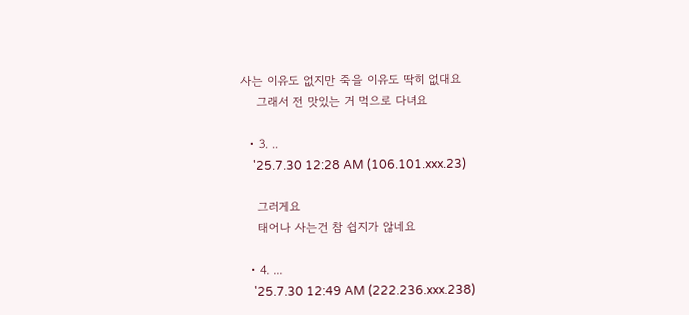사는 이유도 없지만 죽을 이유도 딱히 없대요
    그래서 전 맛있는 거 먹으로 다녀요

  • 3. ..
    '25.7.30 12:28 AM (106.101.xxx.23)

    그러게요
    태어나 사는건 참 쉽지가 않네요

  • 4. ...
    '25.7.30 12:49 AM (222.236.xxx.238)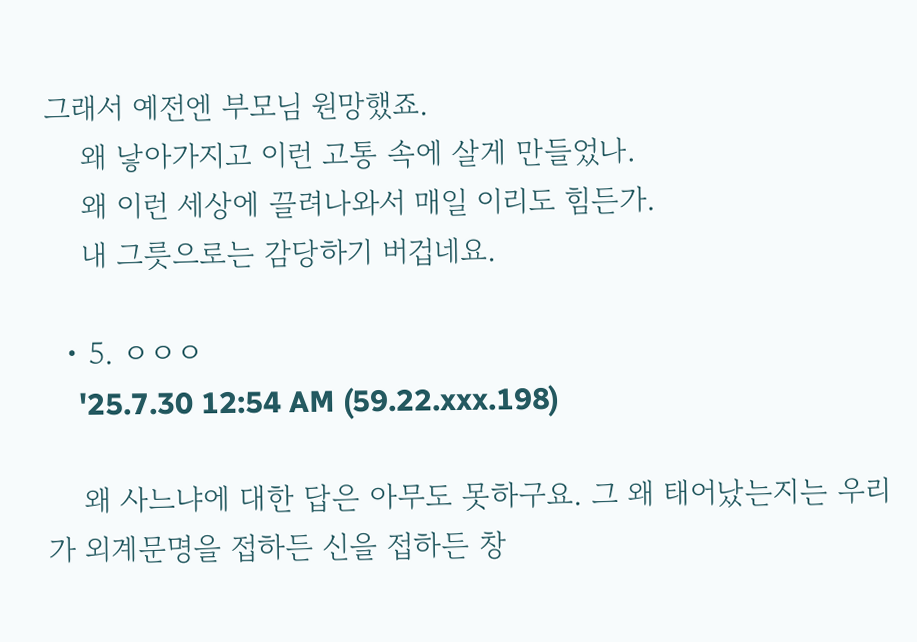그래서 예전엔 부모님 원망했죠.
    왜 낳아가지고 이런 고통 속에 살게 만들었나.
    왜 이런 세상에 끌려나와서 매일 이리도 힘든가.
    내 그릇으로는 감당하기 버겁네요.

  • 5. ㅇㅇㅇ
    '25.7.30 12:54 AM (59.22.xxx.198)

    왜 사느냐에 대한 답은 아무도 못하구요. 그 왜 태어났는지는 우리가 외계문명을 접하든 신을 접하든 창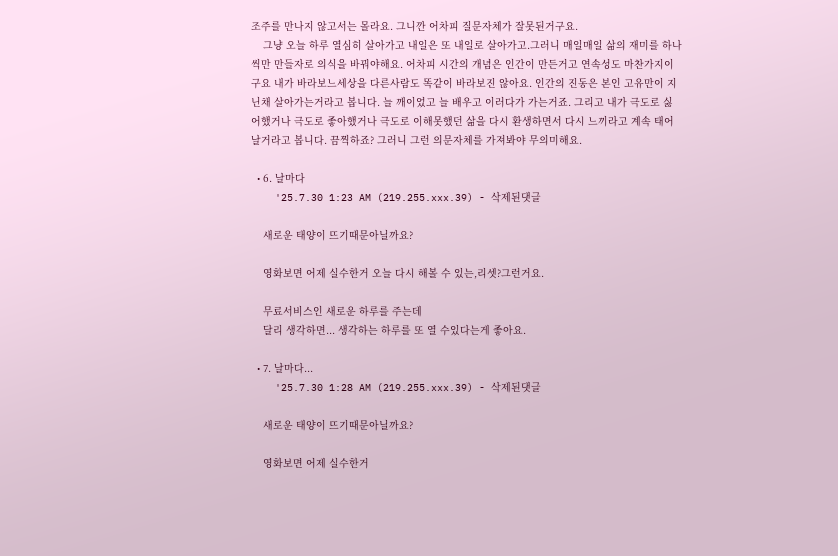조주를 만나지 않고서는 몰라요. 그니깐 어차피 질문자체가 잘못된거구요.
    그냥 오늘 하루 열심히 살아가고 내일은 또 내일로 살아가고.그러니 매일매일 삶의 재미를 하나씩만 만들자로 의식을 바꿔야해요. 어차피 시간의 개념은 인간이 만든거고 연속성도 마찬가지이구요 내가 바라보느세상을 다른사람도 똑같이 바라보진 않아요. 인간의 진동은 본인 고유만이 지닌채 살아가는거라고 봅니다. 늘 깨이었고 늘 배우고 이러다가 가는거죠. 그리고 내가 극도로 싫어했거나 극도로 좋아했거나 극도로 이해못했던 삶을 다시 환생하면서 다시 느끼라고 계속 태어날거라고 봅니다. 끔찍하죠? 그러니 그런 의문자체를 가져봐야 무의미해요.

  • 6. 날마다
    '25.7.30 1:23 AM (219.255.xxx.39) - 삭제된댓글

    새로운 태양이 뜨기때문아닐까요?

    영화보면 어제 실수한거 오늘 다시 해볼 수 있는,리셋?그런거요.

    무료서비스인 새로운 하루를 주는데
    달리 생각하면... 생각하는 하루를 또 열 수있다는게 좋아요.

  • 7. 날마다...
    '25.7.30 1:28 AM (219.255.xxx.39) - 삭제된댓글

    새로운 태양이 뜨기때문아닐까요?

    영화보면 어제 실수한거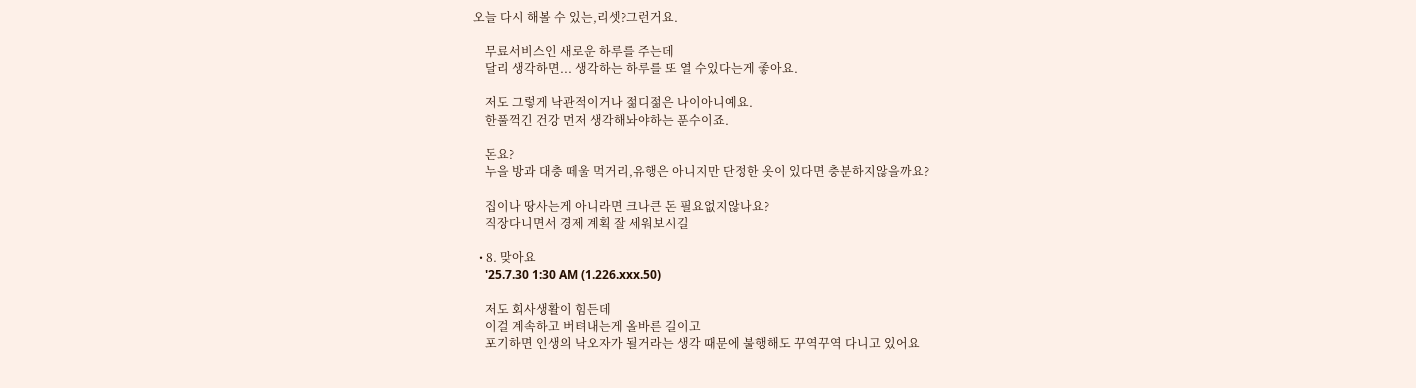오늘 다시 해볼 수 있는,리셋?그런거요.

    무료서비스인 새로운 하루를 주는데
    달리 생각하면... 생각하는 하루를 또 열 수있다는게 좋아요.

    저도 그렇게 낙관적이거나 젊디젊은 나이아니예요.
    한풀꺽긴 건강 먼저 생각해놔야하는 푼수이죠.

    돈요?
    누을 방과 대충 떼울 먹거리,유행은 아니지만 단정한 옷이 있다면 충분하지않을까요?

    집이나 땅사는게 아니라면 크나큰 돈 필요없지않나요?
    직장다니면서 경제 계획 잘 세워보시길

  • 8. 맞아요
    '25.7.30 1:30 AM (1.226.xxx.50)

    저도 회사생활이 힘든데
    이걸 계속하고 버텨내는게 올바른 길이고
    포기하면 인생의 낙오자가 될거라는 생각 때문에 불행해도 꾸역꾸역 다니고 있어요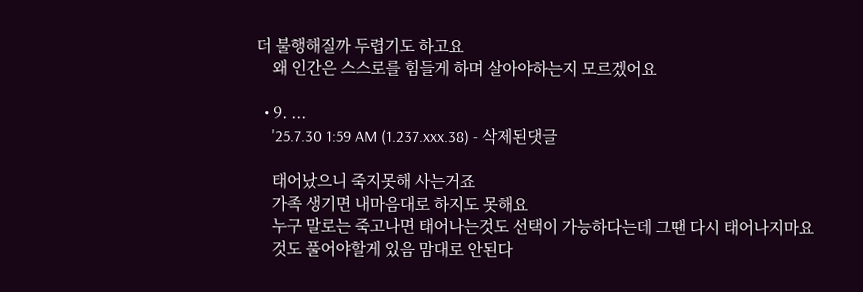더 불행해질까 두렵기도 하고요
    왜 인간은 스스로를 힘들게 하며 살아야하는지 모르겠어요

  • 9. ...
    '25.7.30 1:59 AM (1.237.xxx.38) - 삭제된댓글

    태어났으니 죽지못해 사는거죠
    가족 생기면 내마음대로 하지도 못해요
    누구 말로는 죽고나면 태어나는것도 선택이 가능하다는데 그땐 다시 태어나지마요
    것도 풀어야할게 있음 맘대로 안된다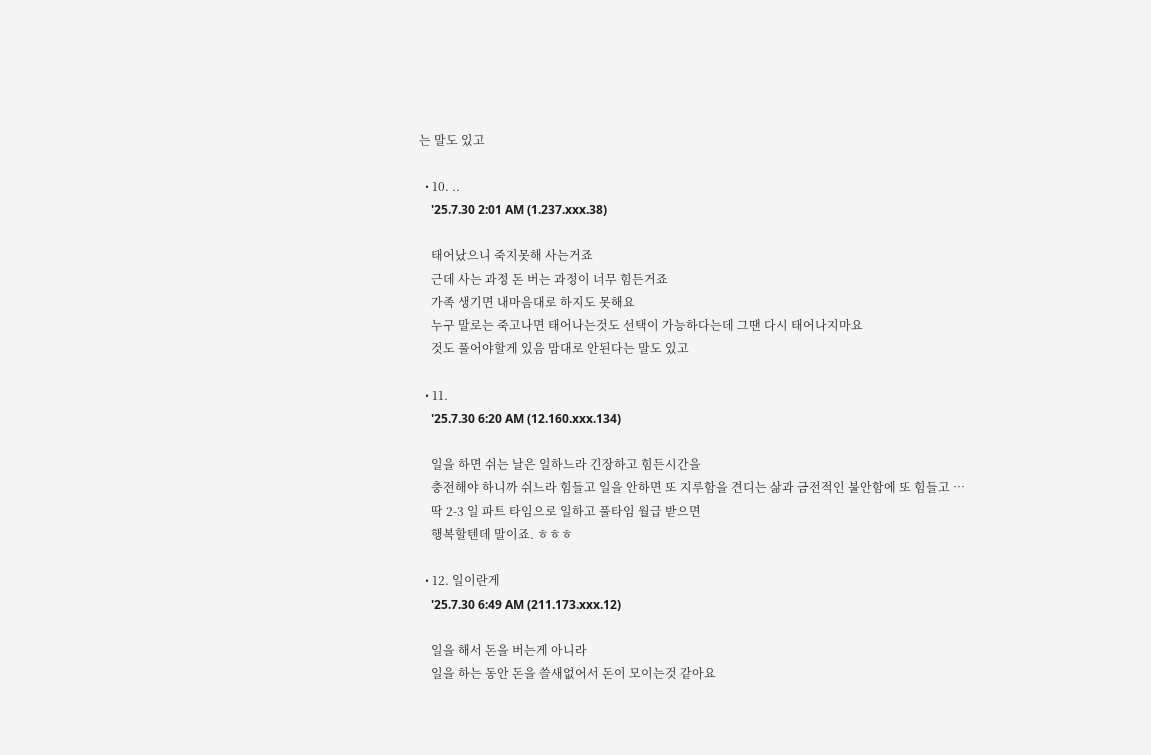는 말도 있고

  • 10. ..
    '25.7.30 2:01 AM (1.237.xxx.38)

    태어났으니 죽지못해 사는거죠
    근데 사는 과정 돈 버는 과정이 너무 힘든거죠
    가족 생기면 내마음대로 하지도 못해요
    누구 말로는 죽고나면 태어나는것도 선택이 가능하다는데 그땐 다시 태어나지마요
    것도 풀어야할게 있음 맘대로 안된다는 말도 있고

  • 11.
    '25.7.30 6:20 AM (12.160.xxx.134)

    일을 하면 쉬는 날은 일하느라 긴장하고 힘든시간을
    충전해야 하니까 쉬느라 힘들고 일을 안하면 또 지루함을 견디는 삶과 금전적인 불안함에 또 힘들고 …
    딱 2-3 일 파트 타임으로 일하고 풀타임 월급 받으면
    행복할텐데 말이죠. ㅎㅎㅎ

  • 12. 일이란게
    '25.7.30 6:49 AM (211.173.xxx.12)

    일을 해서 돈을 버는게 아니라
    일을 하는 동안 돈을 쓸새없어서 돈이 모이는것 같아요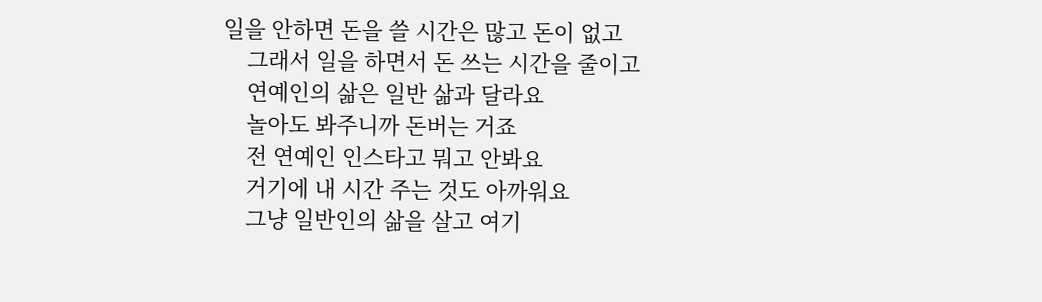일을 안하면 돈을 쓸 시간은 많고 돈이 없고
    그래서 일을 하면서 돈 쓰는 시간을 줄이고
    연예인의 삶은 일반 삶과 달라요
    놀아도 봐주니까 돈버는 거죠
    전 연예인 인스타고 뭐고 안봐요
    거기에 내 시간 주는 것도 아까워요
    그냥 일반인의 삶을 살고 여기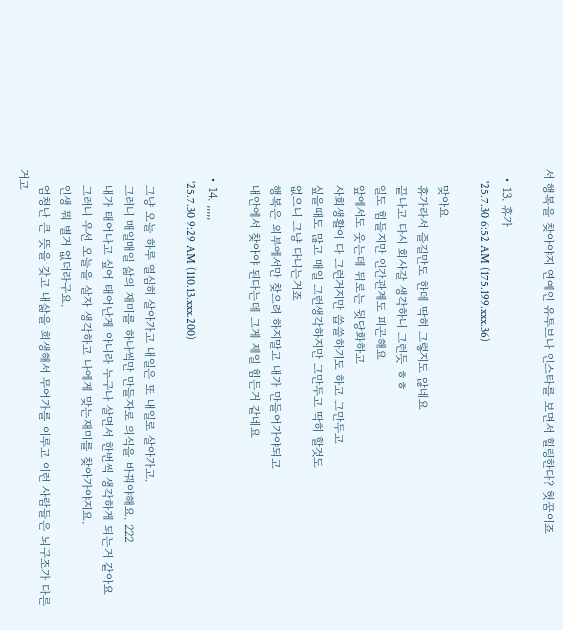서 행복을 찾아야지 연예인 유투브나 인스타를 보면서 힐링한다? 헛꿈이죠

  • 13. 휴가
    '25.7.30 6:52 AM (175.199.xxx.36)

    맞아요
    휴가라서 즐길만도 한데 딱히 그렇지도 않네요
    끝나고 다시 회사갈 생각하니 그런듯 ㅎㅎ
    일도 힘들지만 인간관계도 피곤해요
    앞에서도 웃는데 뒤로는 뒷당화하고
    사회생활이 다 그런거지만 씁쓸하기도 하고 그만두고
    싶을때도 많고 매일 그런생각하지만 그만두고 딱히 할것도
    없으니 그냥 다니는거죠
    행복은 외부에서만 찾으려 하지말고 내가 만들어가야되고
    내안에서 찾아야 된다는데 그게 제일 힘든거 같네요

  • 14. ,,,,,
    '25.7.30 9:29 AM (110.13.xxx.200)

    그냥 오늘 하루 열심히 살아가고 내일은 또 내일로 살아가고.
    그러니 매일매일 삶의 재미를 하나씩만 만들자로 의식을 바꿔야해요. 222
    내가 태어나고 싶어 태어난게 아니라 누구나 살면서 한번씩 생각하게 되는거 같아요
    그러니 우선 오늘을 살자 생각하고 나에게 맞는재미를 찾아가야지요.
    인생 뭐 별거 없더라구요.
    엄청난 큰 뜻을 갖고 내삶을 희생해서 무어가를 이루고 이런 사람들은 뇌구조가 다른거고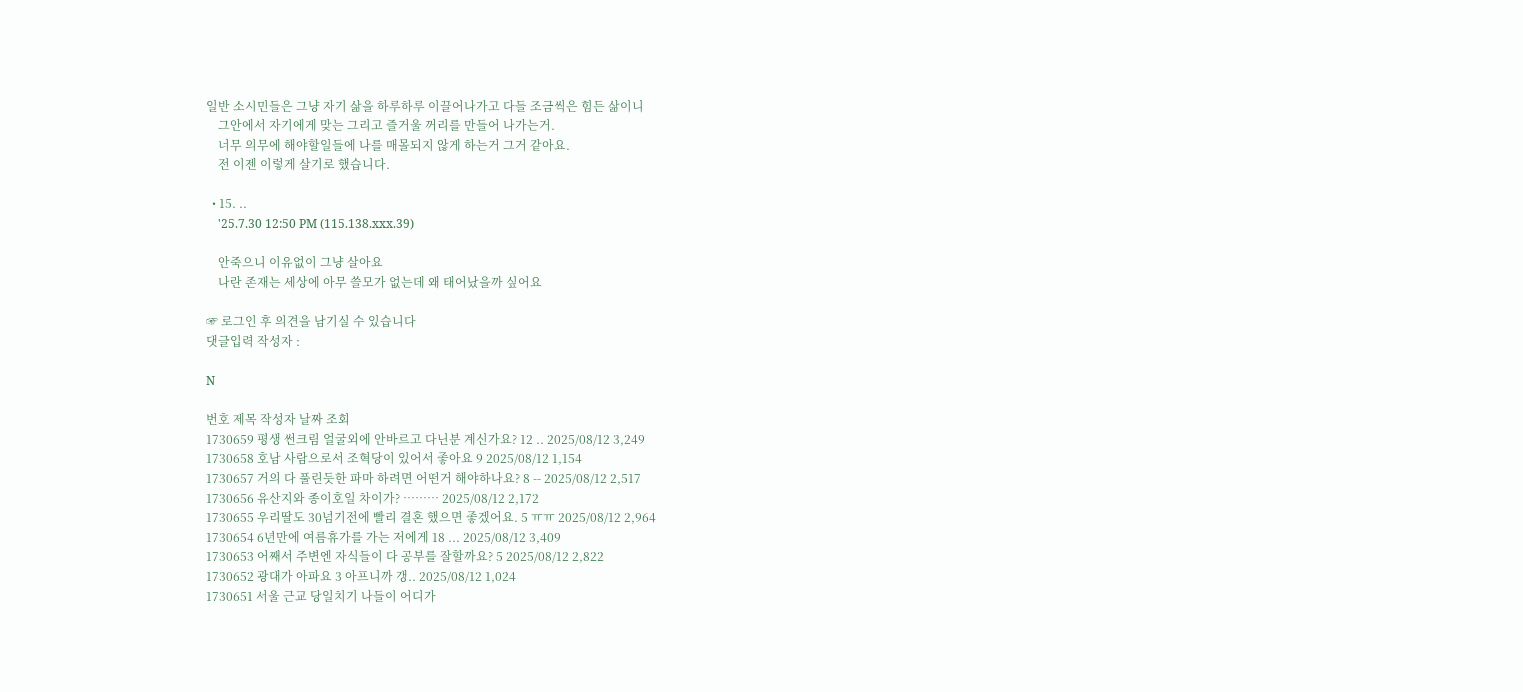일반 소시민들은 그냥 자기 삶을 하루하루 이끌어나가고 다들 조금씩은 힘든 삶이니
    그안에서 자기에게 맞는 그리고 즐거울 꺼리를 만들어 나가는거.
    너무 의무에 해야할일들에 나를 매몰되지 않게 하는거 그거 같아요.
    전 이젠 이렇게 살기로 했습니다.

  • 15. ..
    '25.7.30 12:50 PM (115.138.xxx.39)

    안죽으니 이유없이 그냥 살아요
    나란 존재는 세상에 아무 쓸모가 없는데 왜 태어났을까 싶어요

☞ 로그인 후 의견을 남기실 수 있습니다
댓글입력 작성자 :

N

번호 제목 작성자 날짜 조회
1730659 평생 썬크림 얼굴외에 안바르고 다닌분 계신가요? 12 .. 2025/08/12 3,249
1730658 호남 사람으로서 조혁당이 있어서 좋아요 9 2025/08/12 1,154
1730657 거의 다 풀린듯한 파마 하려면 어떤거 해야하나요? 8 -- 2025/08/12 2,517
1730656 유산지와 종이호일 차이가? ……… 2025/08/12 2,172
1730655 우리딸도 30넘기전에 빨리 결혼 했으면 좋겠어요. 5 ㅠㅠ 2025/08/12 2,964
1730654 6년만에 여름휴가를 가는 저에게 18 ... 2025/08/12 3,409
1730653 어째서 주변엔 자식들이 다 공부를 잘할까요? 5 2025/08/12 2,822
1730652 광대가 아파요 3 아프니까 갱.. 2025/08/12 1,024
1730651 서울 근교 당일치기 나들이 어디가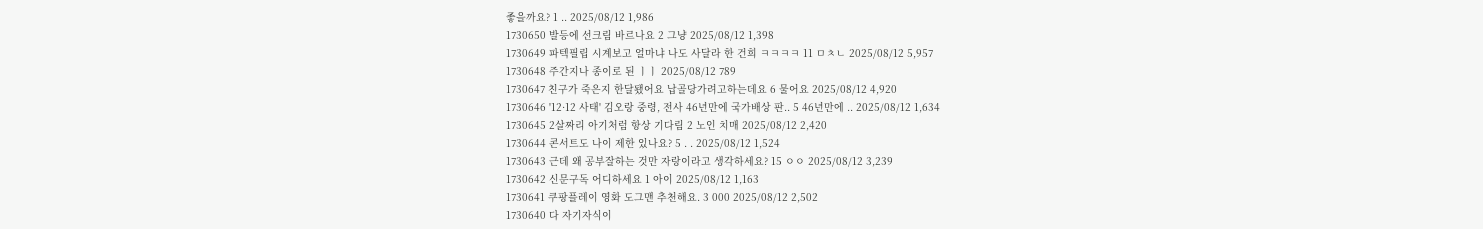좋을까요? 1 .. 2025/08/12 1,986
1730650 발등에 선크림 바르나요 2 그냥 2025/08/12 1,398
1730649 파텍필립 시계보고 얼마냐 나도 사달라 한 건희 ㅋㅋㅋㅋ 11 ㅁㅊㄴ 2025/08/12 5,957
1730648 주간지나 종이로 된 ㅣㅣ 2025/08/12 789
1730647 친구가 죽은지 한달됐어요 납골당가려고하는데요 6 물어요 2025/08/12 4,920
1730646 '12·12 사태' 김오랑 중령, 전사 46년만에 국가배상 판.. 5 46년만에 .. 2025/08/12 1,634
1730645 2살짜리 아기처럼 항상 기다림 2 노인 치매 2025/08/12 2,420
1730644 콘서트도 나이 제한 있나요? 5 . . 2025/08/12 1,524
1730643 근데 왜 공부잘하는 것만 자랑이라고 생각하세요? 15 ㅇㅇ 2025/08/12 3,239
1730642 신문구독 어디하세요 1 아이 2025/08/12 1,163
1730641 쿠팡플레이 영화 도그맨 추천해요. 3 000 2025/08/12 2,502
1730640 다 자기자식이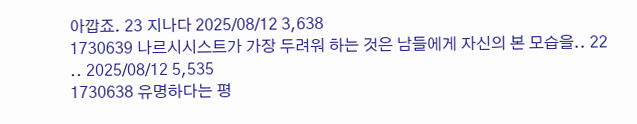아깝죠. 23 지나다 2025/08/12 3,638
1730639 나르시시스트가 가장 두려워 하는 것은 남들에게 자신의 본 모습을.. 22 .. 2025/08/12 5,535
1730638 유명하다는 평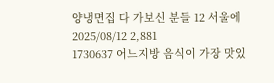양냉면집 다 가보신 분들 12 서울에 2025/08/12 2,881
1730637 어느지방 음식이 가장 맛있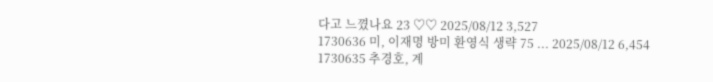다고 느꼈나요 23 ♡♡ 2025/08/12 3,527
1730636 미, 이재명 방미 환영식 생략 75 ... 2025/08/12 6,454
1730635 추경호, 계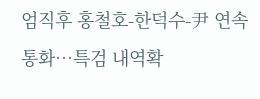엄직후 홍철호-한덕수-尹 연속통화…특검 내역확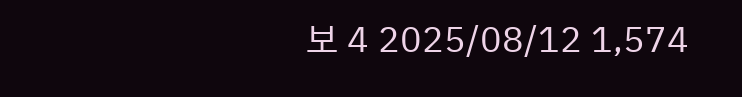보 4 2025/08/12 1,574